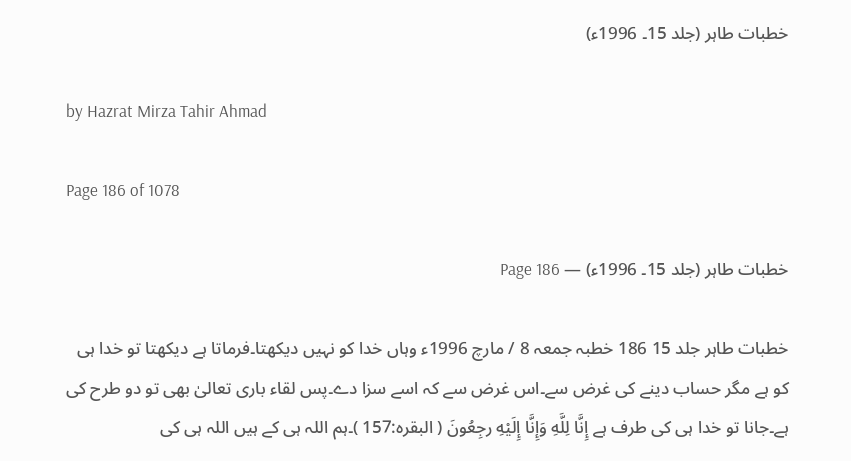خطبات طاہر (جلد 15۔ 1996ء)

by Hazrat Mirza Tahir Ahmad

Page 186 of 1078

خطبات طاہر (جلد 15۔ 1996ء) — Page 186

خطبات طاہر جلد 15 186 خطبہ جمعہ 8 / مارچ 1996ء وہاں خدا کو نہیں دیکھتا۔فرماتا ہے دیکھتا تو خدا ہی کو ہے مگر حساب دینے کی غرض سے۔اس غرض سے کہ اسے سزا دے۔پس لقاء باری تعالیٰ بھی تو دو طرح کی ہے۔جانا تو خدا ہی کی طرف ہے إِنَّا لِلَّهِ وَإِنَّا إِلَيْهِ رجِعُونَ ( البقرہ:157 )۔ہم اللہ ہی کے ہیں اللہ ہی کی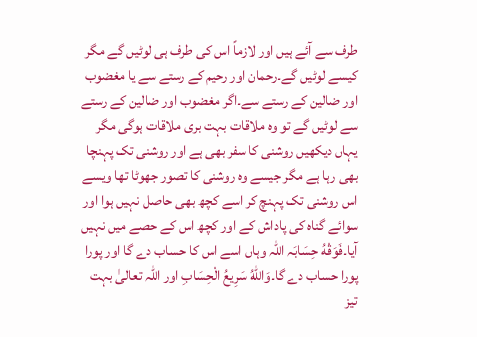طرف سے آئے ہیں اور لازماً اس کی طرف ہی لوٹیں گے مگر کیسے لوٹیں گے۔رحمان اور رحیم کے رستے سے یا مغضوب اور ضالین کے رستے سے۔اگر مغضوب اور ضالین کے رستے سے لوٹیں گے تو وہ ملاقات بہت بری ملاقات ہوگی مگر یہاں دیکھیں روشنی کا سفر بھی ہے اور روشنی تک پہنچا بھی رہا ہے مگر جیسے وہ روشنی کا تصور جھوٹا تھا ویسے اس روشنی تک پہنچ کر اسے کچھ بھی حاصل نہیں ہوا اور سوائے گناہ کی پاداش کے اور کچھ اس کے حصے میں نہیں آیا۔فَوَقْهُ حِسَابَہ اللہ وہاں اسے اس کا حساب دے گا اور پورا پورا حساب دے گا۔وَاللهُ سَرِيعُ الْحِسَابِ اور اللہ تعالیٰ بہت تیز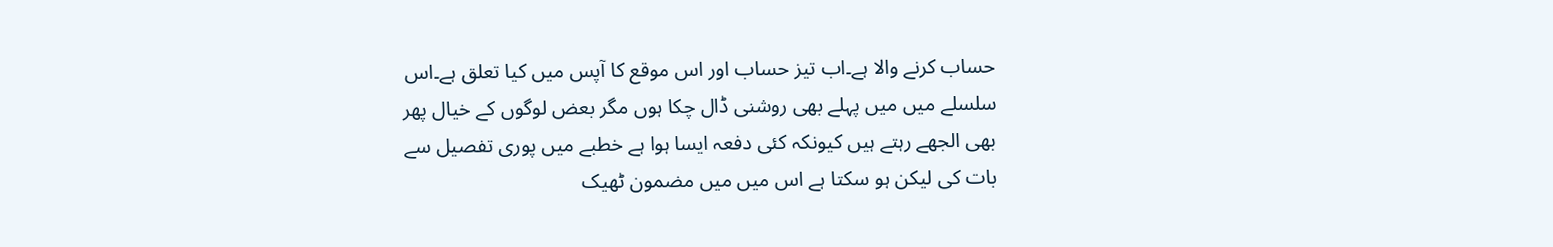حساب کرنے والا ہے۔اب تیز حساب اور اس موقع کا آپس میں کیا تعلق ہے۔اس سلسلے میں میں پہلے بھی روشنی ڈال چکا ہوں مگر بعض لوگوں کے خیال پھر بھی الجھے رہتے ہیں کیونکہ کئی دفعہ ایسا ہوا ہے خطبے میں پوری تفصیل سے بات کی لیکن ہو سکتا ہے اس میں میں مضمون ٹھیک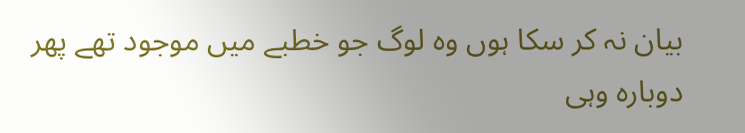بیان نہ کر سکا ہوں وہ لوگ جو خطبے میں موجود تھے پھر دوبارہ وہی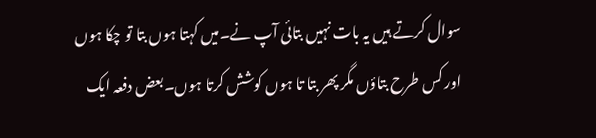سوال کرتے ہیں یہ بات نہیں بتائی آپ نے۔میں کہتا ہوں بتا تو چکا ہوں اور کس طرح بتاؤں مگر پھر بتا تا ہوں کوشش کرتا ہوں۔بعض دفعہ ایک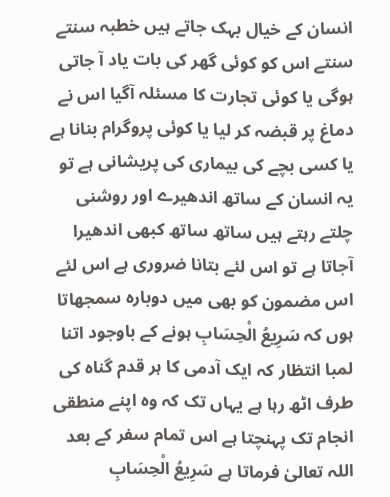انسان کے خیال بہک جاتے ہیں خطبہ سنتے سنتے اس کو کوئی گھر کی بات یاد آ جاتی ہوگی یا کوئی تجارت کا مسئلہ آگیا اس نے دماغ پر قبضہ کر لیا یا کوئی پروگرام بنانا ہے یا کسی بچے کی بیماری کی پریشانی ہے تو یہ انسان کے ساتھ اندھیرے اور روشنی چلتے رہتے ہیں ساتھ ساتھ کبھی اندھیرا آجاتا ہے تو اس لئے بتانا ضروری ہے اس لئے اس مضمون کو بھی میں دوبارہ سمجھاتا ہوں کہ سَرِيعُ الْحِسَابِ ہونے کے باوجود اتنا لمبا انتظار کہ ایک آدمی کا ہر قدم گناہ کی طرف اٹھ رہا ہے یہاں تک کہ وہ اپنے منطقی انجام تک پہنچتا ہے اس تمام سفر کے بعد اللہ تعالیٰ فرماتا ہے سَرِيعُ الْحِسَابِ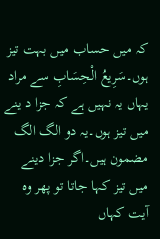کہ میں حساب میں بہت تیز ہوں۔سَرِيعُ الْحِسَابِ سے مراد یہاں یہ نہیں ہے کہ جزا د ینے میں تیز ہوں۔یہ دو الگ الگ مضمون ہیں۔اگر جزا دینے میں تیز کہا جاتا تو پھر وہ آیت کہاں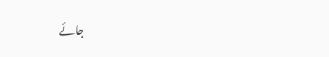جائے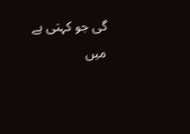گی جو کہتی ہے میں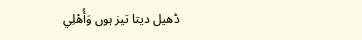ڈھیل دیتا تیز ہوں وَأُهْلِي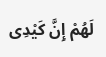لَهُمْ إِنَّ كَيْدِى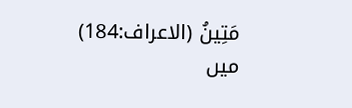مَتِينُ (الاعراف:184) میں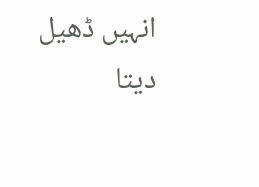انہیں ڈھیل دیتا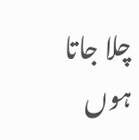چلا جاتا ہوں